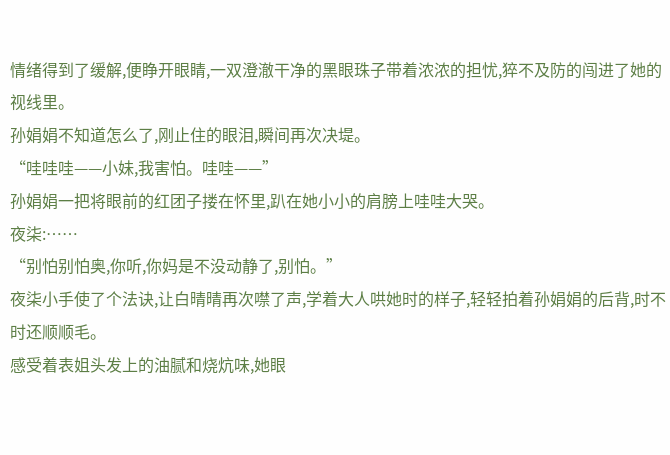情绪得到了缓解,便睁开眼睛,一双澄澈干净的黑眼珠子带着浓浓的担忧,猝不及防的闯进了她的视线里。
孙娟娟不知道怎么了,刚止住的眼泪,瞬间再次决堤。
“哇哇哇——小妹,我害怕。哇哇——”
孙娟娟一把将眼前的红团子搂在怀里,趴在她小小的肩膀上哇哇大哭。
夜柒:……
“别怕别怕奥,你听,你妈是不没动静了,别怕。”
夜柒小手使了个法诀,让白晴晴再次噤了声,学着大人哄她时的样子,轻轻拍着孙娟娟的后背,时不时还顺顺毛。
感受着表姐头发上的油腻和烧炕味,她眼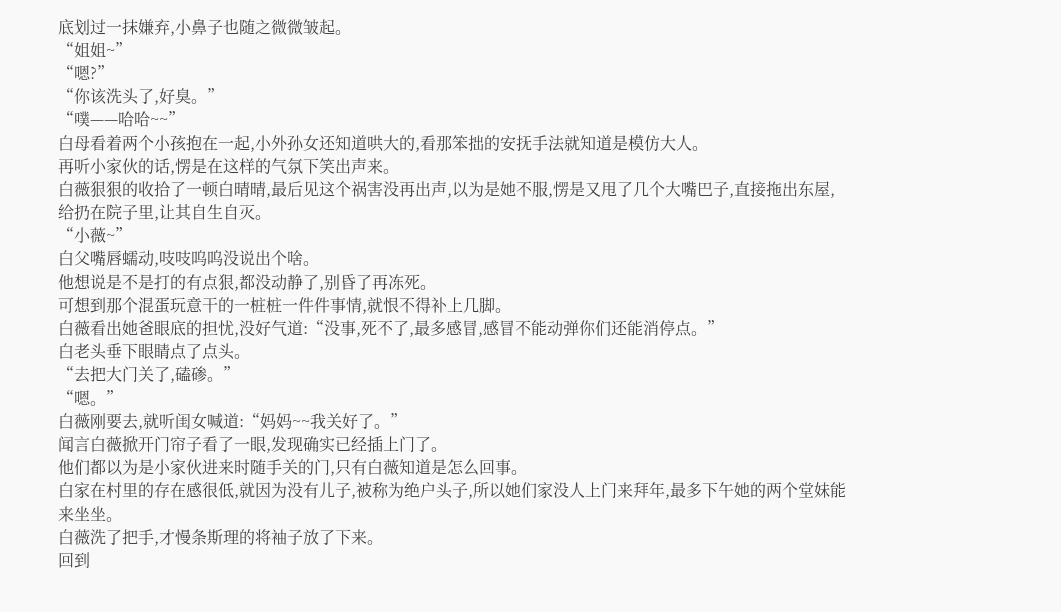底划过一抹嫌弃,小鼻子也随之微微皱起。
“姐姐~”
“嗯?”
“你该洗头了,好臭。”
“噗——哈哈~~”
白母看着两个小孩抱在一起,小外孙女还知道哄大的,看那笨拙的安抚手法就知道是模仿大人。
再听小家伙的话,愣是在这样的气氛下笑出声来。
白薇狠狠的收拾了一顿白晴晴,最后见这个祸害没再出声,以为是她不服,愣是又甩了几个大嘴巴子,直接拖出东屋,给扔在院子里,让其自生自灭。
“小薇~”
白父嘴唇蠕动,吱吱呜呜没说出个啥。
他想说是不是打的有点狠,都没动静了,别昏了再冻死。
可想到那个混蛋玩意干的一桩桩一件件事情,就恨不得补上几脚。
白薇看出她爸眼底的担忧,没好气道:“没事,死不了,最多感冒,感冒不能动弹你们还能消停点。”
白老头垂下眼睛点了点头。
“去把大门关了,磕碜。”
“嗯。”
白薇刚要去,就听闺女喊道:“妈妈~~我关好了。”
闻言白薇掀开门帘子看了一眼,发现确实已经插上门了。
他们都以为是小家伙进来时随手关的门,只有白薇知道是怎么回事。
白家在村里的存在感很低,就因为没有儿子,被称为绝户头子,所以她们家没人上门来拜年,最多下午她的两个堂妹能来坐坐。
白薇洗了把手,才慢条斯理的将袖子放了下来。
回到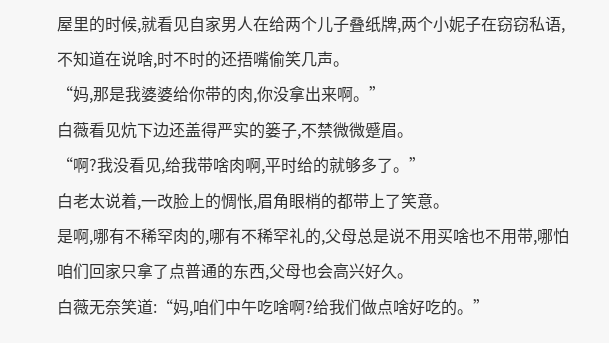屋里的时候,就看见自家男人在给两个儿子叠纸牌,两个小妮子在窃窃私语,不知道在说啥,时不时的还捂嘴偷笑几声。
“妈,那是我婆婆给你带的肉,你没拿出来啊。”
白薇看见炕下边还盖得严实的篓子,不禁微微蹙眉。
“啊?我没看见,给我带啥肉啊,平时给的就够多了。”
白老太说着,一改脸上的惆怅,眉角眼梢的都带上了笑意。
是啊,哪有不稀罕肉的,哪有不稀罕礼的,父母总是说不用买啥也不用带,哪怕咱们回家只拿了点普通的东西,父母也会高兴好久。
白薇无奈笑道:“妈,咱们中午吃啥啊?给我们做点啥好吃的。”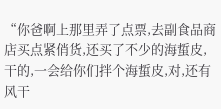“你爸啊上那里弄了点票,去副食品商店买点紧俏货,还买了不少的海蜇皮,干的,一会给你们拌个海蜇皮,对,还有风干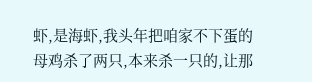虾,是海虾,我头年把咱家不下蛋的母鸡杀了两只,本来杀一只的,让那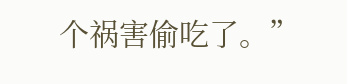个祸害偷吃了。”